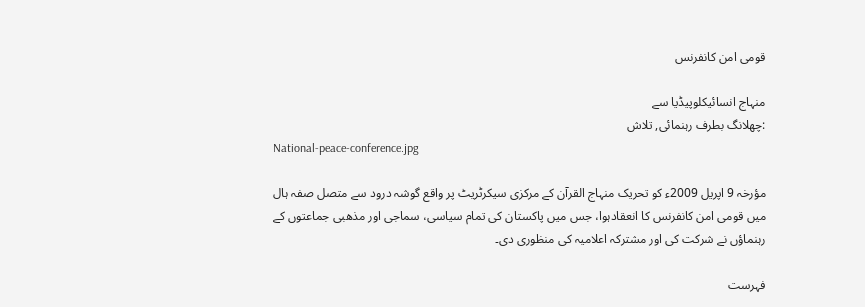قومی امن کانفرنس

منہاج انسائیکلوپیڈیا سے
:چھلانگ بطرف رہنمائی, تلاش
National-peace-conference.jpg

مؤرخہ 9 اپریل 2009ء کو تحریک منہاج القرآن کے مرکزی سیکرٹریٹ پر واقع گوشہ درود سے متصل صفہ ہال میں قومی امن کانفرنس کا انعقادہوا، جس میں پاکستان کی تمام سیاسی، سماجی اور مذھبی جماعتوں کے رہنماؤں نے شرکت کی اور مشترکہ اعلامیہ کی منظوری دی۔

فہرست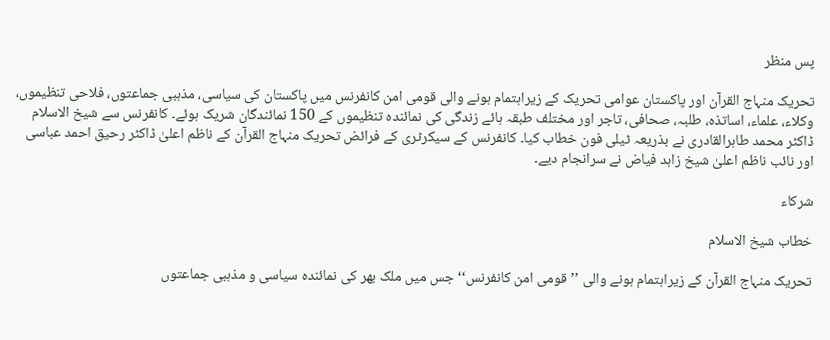پس منظر

تحریک منہاج القرآن اور پاکستان عوامی تحریک کے زیراہتمام ہونے والی قومی امن کانفرنس میں پاکستان کی سیاسی، مذہبی جماعتوں، فلاحی تنظیموں، وکلاء، علماء، اساتذہ، طلبہ، صحافی، تاجر اور مختلف طبقہ ہائے زندگی کی نمائندہ تنظیموں کے 150 نمائندگان شریک ہوئے۔ کانفرنس سے شیخ الاسلام ڈاکٹر محمد طاہرالقادری نے بذریعہ ٹیلی فون خطاب کیا۔ کانفرنس کے سیکرٹری کے فرائض تحریک منہاج القرآن کے ناظم اعلیٰ ڈاکٹر رحیق احمد عباسی اور نائب ناظم اعلیٰ شیخ زاہد فیاض نے سرانجام دیے۔

شرکاء

خطاب شیخ الاسلام

تحریک منہاج القرآن کے زیراہتمام ہونے والی ’’قومی امن کانفرنس‘‘ جس میں ملک بھر کی نمائندہ سیاسی و مذہبی جماعتوں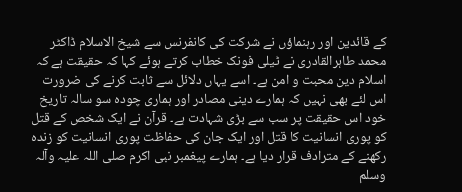کے قائدین اور رہنماؤں نے شرکت کی کانفرنس سے شیخ الاسلام ڈاکٹر محمد طاہرالقادری نے ٹیلی فونک خطاب کرتے ہوئے کہا کہ حقیقت ہے کہ اسلام دین محبت و امن ہے۔ اسے یہاں دلائل سے ثابت کرنے کی ضرورت اس لئے بھی نہیں کہ ہمارے دینی مصادر اور ہماری چودہ سو سالہ تاریخ خود اس حقیقت پر سب سے بڑی شہادت ہے۔ قرآن نے ایک شخص کے قتل کو پوری انسانیت کا قتل اور ایک جان کی حفاظت پوری انسانیت کو زندہ رکھنے کے مترادف قرار دیا ہے۔ ہمارے پیغمبر نبی اکرم صلی اللہ علیہ وآلہ وسلم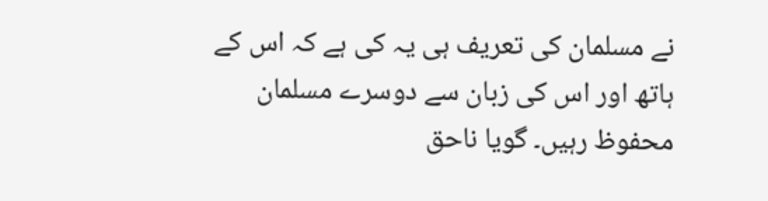نے مسلمان کی تعریف ہی یہ کی ہے کہ اس کے ہاتھ اور اس کی زبان سے دوسرے مسلمان محفوظ رہیں۔ گویا ناحق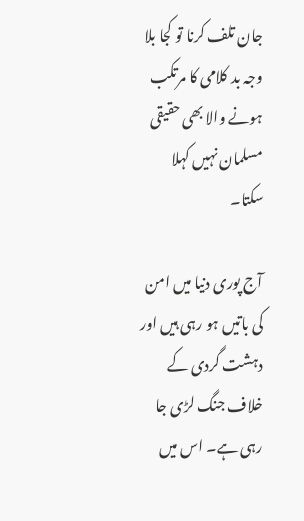جان تلف کرنا تو کجا بلا وجہ بد کلامی کا مرتکب ہونے والا بھی حقیقی مسلمان نہیں کہلا سکتا۔

آج پوری دنیا میں امن کی باتیں ہو رہی ہیں اور دہشت گردی کے خلاف جنگ لڑی جا رہی ہے۔ اس میں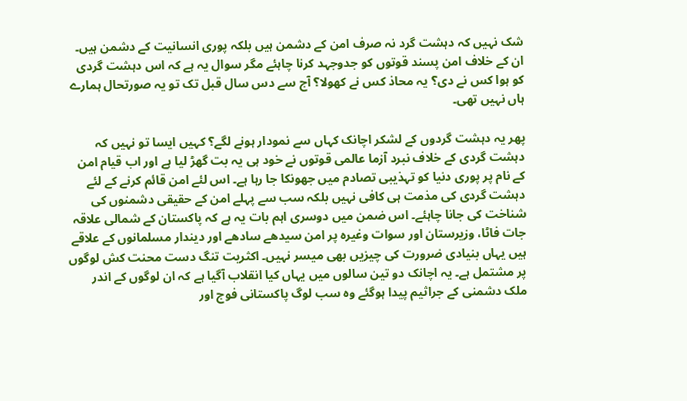شک نہیں کہ دہشت گرد نہ صرف امن کے دشمن ہیں بلکہ پوری انسانیت کے دشمن ہیں۔ ان کے خلاف امن پسند قوتوں کو جدوجہد کرنا چاہئے مگر سوال یہ ہے کہ اس دہشت گردی کو ہوا کس نے دی؟ یہ محاذ کس نے کھولا؟ آج سے دس سال قبل تک تو یہ صورتحال ہمارے ہاں نہیں تھی۔

پھر یہ دہشت گردوں کے لشکر اچانک کہاں سے نمودار ہونے لگے؟ کہیں ایسا تو نہیں کہ دہشت گردی کے خلاف نبرد آزما عالمی قوتوں نے خود ہی یہ بت گھڑ لیا ہے اور اب قیام امن کے نام پر پوری دنیا کو تہذیبی تصادم میں جھونکا جا رہا ہے۔ اس لئے امن قائم کرنے کے لئے دہشت گردی کی مذمت ہی کافی نہیں بلکہ سب سے پہلے امن کے حقیقی دشمنوں کی شناخت کی جانا چاہئے۔ اس ضمن میں دوسری اہم بات یہ ہے کہ پاکستان کے شمالی علاقہ جات فاٹا، وزیرستان اور سوات وغیرہ پر امن سیدھے سادھے اور دیندار مسلمانوں کے علاقے ہیں یہاں بنیادی ضرورت کی چیزیں بھی میسر نہیں۔ اکثریت تنگ دست محنت کش لوگوں پر مشتمل ہے۔ یہ اچانک دو تین سالوں میں یہاں کیا انقلاب آگیا ہے کہ ان لوگوں کے اندر ملک دشمنی کے جراثیم پیدا ہوگئے وہ سب لوگ پاکستانی فوج اور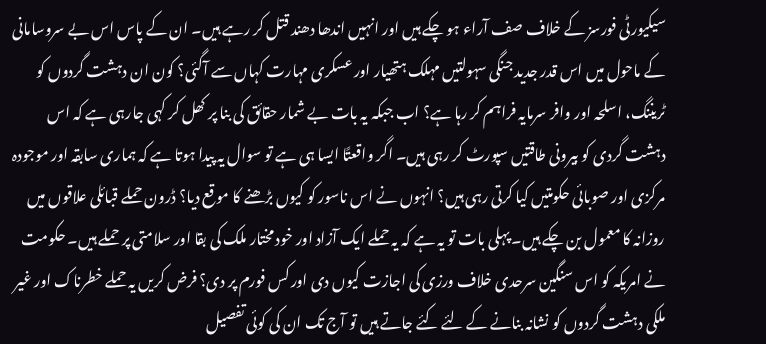سیکیورٹی فورسز کے خلاف صف آراء ہو چکے ہیں اور انہیں اندھا دھند قتل کر رہے ہیں۔ ان کے پاس اس بے سروسامانی کے ماحول میں اس قدر جدید جنگی سہولتیں مہلک ہتھیار اور عسکری مہارت کہاں سے آگئی؟ کون ان دہشت گردوں کو ٹریننگ، اسلحہ اور وافر سرمایہ فراہم کر رہا ہے؟ اب جبکہ یہ بات بے شمار حقائق کی بنا پر کھل کر کہی جارہی ہے کہ اس دہشت گردی کو بیرونی طاقتیں سپورٹ کر رہی ہیں۔ اگر واقعتًا ایسا ہی ہے تو سوال یہ پیدا ہوتا ہے کہ ہماری سابقہ اور موجودہ مرکزی اور صوبائی حکومتیں کیا کرتی رہی ہیں؟ انہوں نے اس ناسور کو کیوں بڑھنے کا موقع دیا؟ ڈرون حملے قبائلی علاقوں میں روزانہ کا معمول بن چکے ہیں۔ پہلی بات تو یہ ہے کہ یہ حملے ایک آزاد اور خود مختار ملک کی بقا اور سلامتی پر حملے ہیں۔ حکومت نے امریکہ کو اس سنگین سرحدی خلاف ورزی کی اجازت کیوں دی اور کس فورم پر دی؟ فرض کریں یہ حملے خطرناک اور غیر ملکی دہشت گردوں کو نشانہ بنانے کے لئے کئے جاتے ہیں تو آج تک ان کی کوئی تفصیل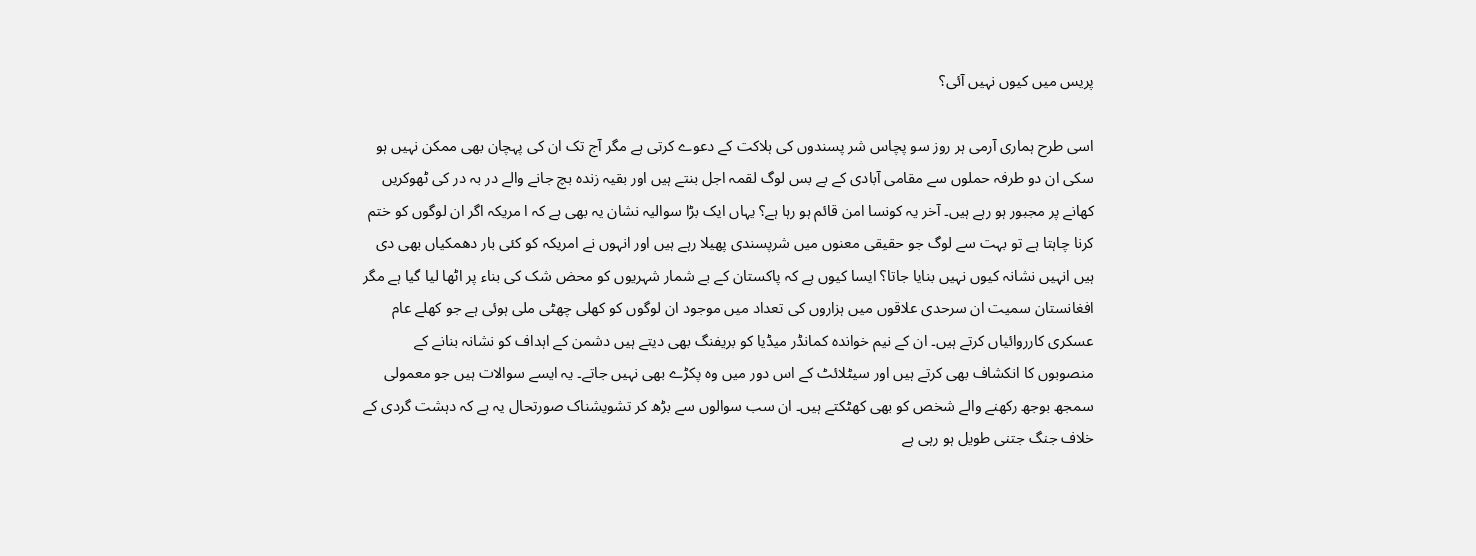پریس میں کیوں نہیں آئی؟

اسی طرح ہماری آرمی ہر روز سو پچاس شر پسندوں کی ہلاکت کے دعوے کرتی ہے مگر آج تک ان کی پہچان بھی ممکن نہیں ہو سکی ان دو طرفہ حملوں سے مقامی آبادی کے بے بس لوگ لقمہ اجل بنتے ہیں اور بقیہ زندہ بچ جانے والے در بہ در کی ٹھوکریں کھانے پر مجبور ہو رہے ہیں۔ آخر یہ کونسا امن قائم ہو رہا ہے؟ یہاں ایک بڑا سوالیہ نشان یہ بھی ہے کہ ا مریکہ اگر ان لوگوں کو ختم کرنا چاہتا ہے تو بہت سے لوگ جو حقیقی معنوں میں شرپسندی پھیلا رہے ہیں اور انہوں نے امریکہ کو کئی بار دھمکیاں بھی دی ہیں انہیں نشانہ کیوں نہیں بنایا جاتا؟ ایسا کیوں ہے کہ پاکستان کے بے شمار شہریوں کو محض شک کی بناء پر اٹھا لیا گیا ہے مگر افغانستان سمیت ان سرحدی علاقوں میں ہزاروں کی تعداد میں موجود ان لوگوں کو کھلی چھٹی ملی ہوئی ہے جو کھلے عام عسکری کارروائیاں کرتے ہیں۔ ان کے نیم خواندہ کمانڈر میڈیا کو بریفنگ بھی دیتے ہیں دشمن کے اہداف کو نشانہ بنانے کے منصوبوں کا انکشاف بھی کرتے ہیں اور سیٹلائٹ کے اس دور میں وہ پکڑے بھی نہیں جاتے۔ یہ ایسے سوالات ہیں جو معمولی سمجھ بوجھ رکھنے والے شخص کو بھی کھٹکتے ہیں۔ ان سب سوالوں سے بڑھ کر تشویشناک صورتحال یہ ہے کہ دہشت گردی کے خلاف جنگ جتنی طویل ہو رہی ہے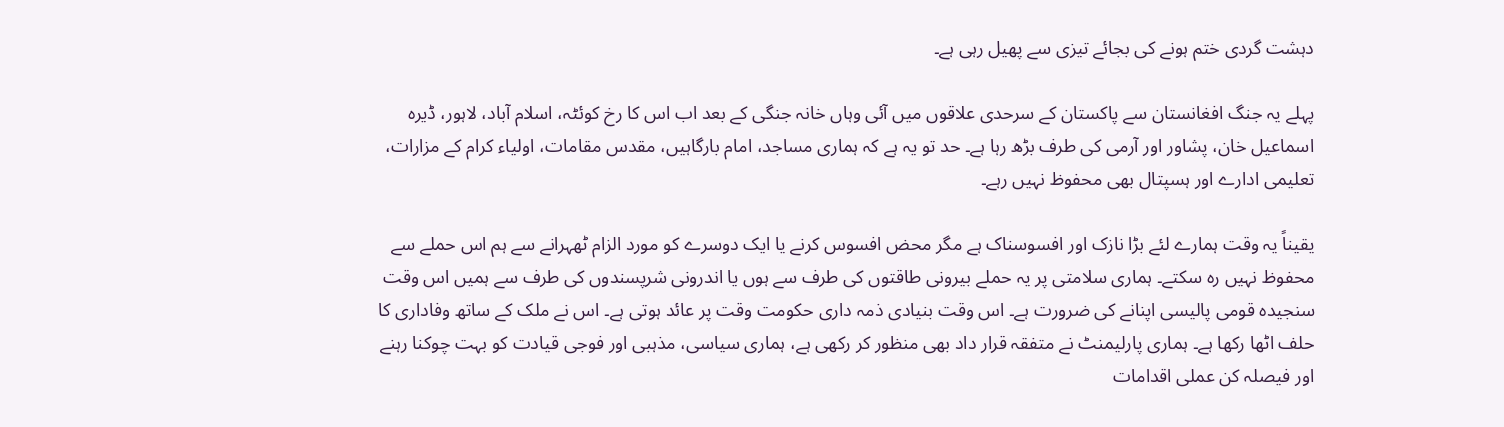دہشت گردی ختم ہونے کی بجائے تیزی سے پھیل رہی ہے۔

پہلے یہ جنگ افغانستان سے پاکستان کے سرحدی علاقوں میں آئی وہاں خانہ جنگی کے بعد اب اس کا رخ کوئٹہ، اسلام آباد، لاہور، ڈیرہ اسماعیل خان، پشاور اور آرمی کی طرف بڑھ رہا ہے۔ حد تو یہ ہے کہ ہماری مساجد، امام بارگاہیں، مقدس مقامات، اولیاء کرام کے مزارات، تعلیمی ادارے اور ہسپتال بھی محفوظ نہیں رہے۔

یقیناً یہ وقت ہمارے لئے بڑا نازک اور افسوسناک ہے مگر محض افسوس کرنے یا ایک دوسرے کو مورد الزام ٹھہرانے سے ہم اس حملے سے محفوظ نہیں رہ سکتے۔ ہماری سلامتی پر یہ حملے بیرونی طاقتوں کی طرف سے ہوں یا اندرونی شرپسندوں کی طرف سے ہمیں اس وقت سنجیدہ قومی پالیسی اپنانے کی ضرورت ہے۔ اس وقت بنیادی ذمہ داری حکومت وقت پر عائد ہوتی ہے۔ اس نے ملک کے ساتھ وفاداری کا حلف اٹھا رکھا ہے۔ ہماری پارلیمنٹ نے متفقہ قرار داد بھی منظور کر رکھی ہے، ہماری سیاسی، مذہبی اور فوجی قیادت کو بہت چوکنا رہنے اور فیصلہ کن عملی اقدامات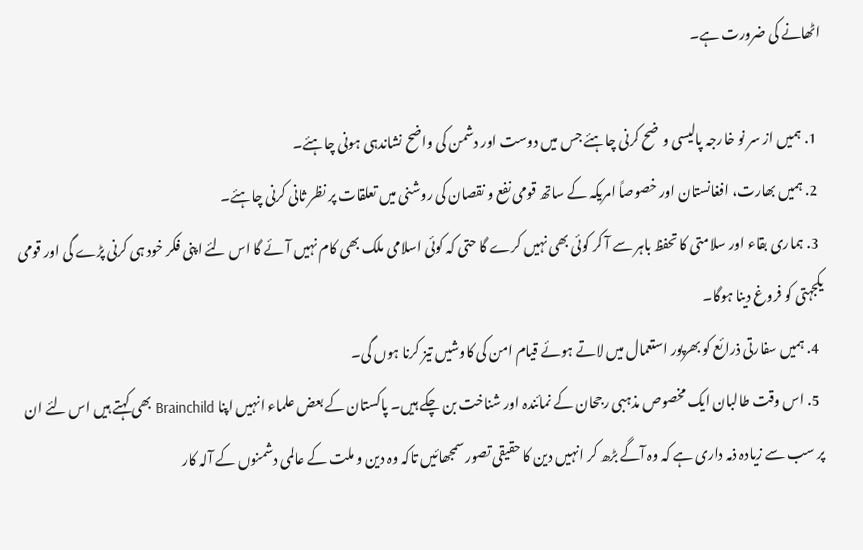اٹھانے کی ضرورت ہے۔

  1. ہمیں از سر نو خارجہ پالیسی وضح کرنی چاہئے جس میں دوست اور دشمن کی واضح نشاندہی ہونی چاہئے۔
  2. ہمیں بھارت، افغانستان اور خصوصاً امریکہ کے ساتھ قومی نفع و نقصان کی روشنی میں تعلقات پر نظر ثانی کرنی چاہئے۔
  3. ہماری بقاء اور سلامتی کا تحفظ باہر سے آ کر کوئی بھی نہیں کرے گا حتی کہ کوئی اسلامی ملک بھی کام نہیں آئے گا اس لئے اپنی فکر خود ہی کرنی پڑے گی اور قومی یکجہتی کو فروغ دینا ہوگا۔
  4. ہمیں سفارتی ذرائع کو بھرپور استعمال میں لاتے ہوئے قیام امن کی کاوشیں تیز کرنا ہوں گی۔
  5. اس وقت طالبان ایک مخصوص مذہبی رجحان کے نمائندہ اور شناخت بن چکے ہیں۔ پاکستان کے بعض علماء انہیں اپنا Brainchild بھی کہتے ہیں اس لئے ان پر سب سے زیادہ ذمہ داری ہے کہ وہ آگے بڑھ کر انہیں دین کا حقیقی تصور سمجھائیں تاکہ وہ دین و ملت کے عالمی دشمنوں کے آلہ کار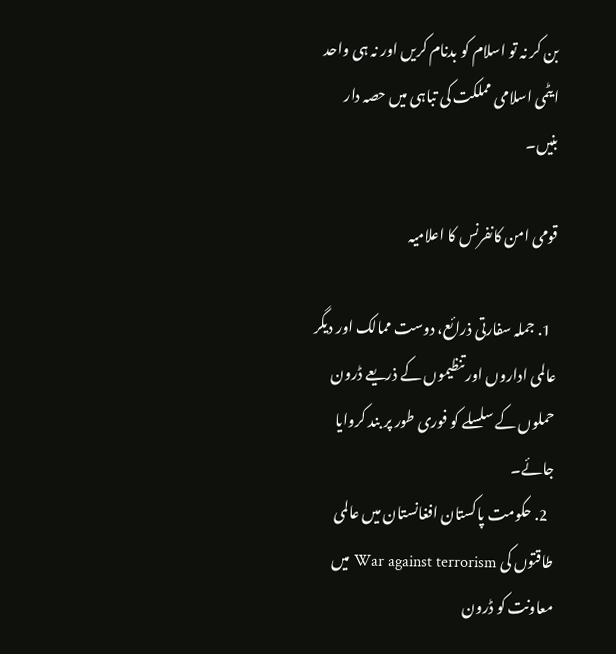بن کر نہ تو اسلام کو بدنام کریں اور نہ ہی واحد ایٹمی اسلامی مملکت کی تباہی میں حصہ دار بنیں۔

قومی امن کانفرنس کا اعلامیہ

  1. جملہ سفارتی ذرائع، دوست ممالک اور دیگر عالمی اداروں اور تنظیموں کے ذریعے ڈرون حملوں کے سلسلے کو فوری طور پر بند کروایا جائے۔
  2. حکومت پاکستان افغانستان میں عالمی طاقتوں کی War against terrorism میں معاونت کو ڈرون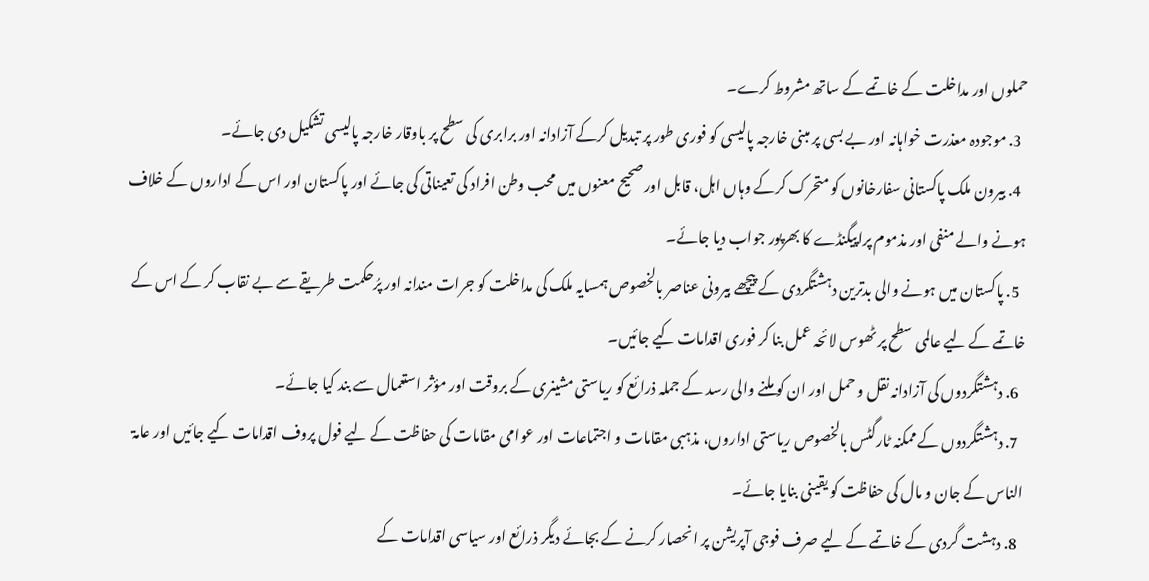حملوں اور مداخلت کے خاتمے کے ساتھ مشروط کرے۔
  3. موجودہ معذرت خواہانہ اور بے بسی پر مبنی خارجہ پالیسی کو فوری طور پر تبدیل کرکے آزادانہ اور برابری کی سطح پر باوقار خارجہ پالیسی تشکیل دی جائے۔
  4. بیرون ملک پاکستانی سفارخانوں کو متحرک کرکے وہاں اہل، قابل اور صحیح معنوں میں محب وطن افراد کی تعیناتی کی جائے اور پاکستان اور اس کے اداروں کے خلاف ہونے والے منفی اور مذموم پراپیگنڈے کا بھرپور جواب دیا جائے۔
  5. پاکستان میں ہونے والی بدترین دہشتگردی کے پیچھے بیرونی عناصر بالخصوص ہمسایہ ملک کی مداخلت کو جرات مندانہ اور پرُحکمت طریقے سے بے نقاب کر کے اس کے خاتمے کے لیے عالمی سطح پر ٹھوس لائحہ عمل بنا کر فوری اقدامات کیے جائیں۔
  6. دہشتگردوں کی آزادانہ نقل و حمل اور ان کو ملنے والی رسد کے جملہ ذرائع کو ریاستی مشینری کے بروقت اور مؤثر استعمال سے بند کیا جائے۔
  7. دہشتگردوں کے ممکنہ ٹارگٹس بالخصوص ریاستی اداروں، مذہبی مقامات و اجتماعات اور عوامی مقامات کی حفاظت کے لیے فول پروف اقدامات کیے جائیں اور عامۃ الناس کے جان و مال کی حفاظت کو یقینی بنایا جائے۔
  8. دہشت گردی کے خاتمے کے لیے صرف فوجی آپریشن پر انحصار کرنے کے بجائے دیگر ذرائع اور سیاسی اقدامات کے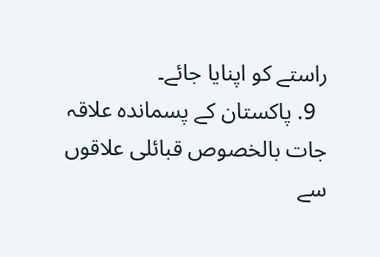راستے کو اپنایا جائے۔
  9. پاکستان کے پسماندہ علاقہ جات بالخصوص قبائلی علاقوں سے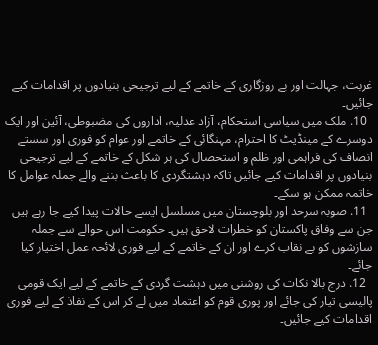غربت، جہالت اور بے روزگاری کے خاتمے کے لیے ترجیحی بنیادوں پر اقدامات کیے جائیں۔
  10. ملک میں سیاسی استحکام، آزاد عدلیہ، اداروں کی مضبوطی، آئین اور ایک دوسرے کے مینڈیٹ کا احترام، مہنگائی کے خاتمے اور عوام کو فوری اور سستے انصاف کی فراہمی اور ظلم و استحصال کی ہر شکل کے خاتمے کے لیے ترجیحی بنیادوں پر اقدامات کیے جائیں تاکہ دہشتگردی کا باعث بننے والے جملہ عوامل کا خاتمہ ممکن ہو سکے۔
  11. صوبہ سرحد اور بلوچستان میں مسلسل ایسے حالات پیدا کیے جا رہے ہیں جن سے وفاق پاکستان کو خطرات لاحق ہیں۔ حکومت اس حوالے سے جملہ سازشوں کو بے نقاب کرے اور ان کے خاتمے کے لیے فوری لائحہ عمل اختیار کیا جائے۔
  12. درج بالا نکات کی روشنی میں دہشت گردی کے خاتمے کے لیے ایک قومی پالیسی تیار کی جائے اور پوری قوم کو اعتماد میں لے کر اس کے نفاذ کے لیے فوری اقدامات کیے جائیں۔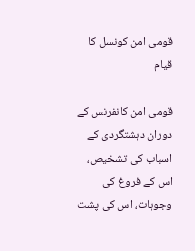قومی امن کونسل کا قیام

قومی امن کانفرنس کے دوران دہشتگردی کے اسباب کی تشخیص، اس کے فروغ کی وجوہات، اس کی پشت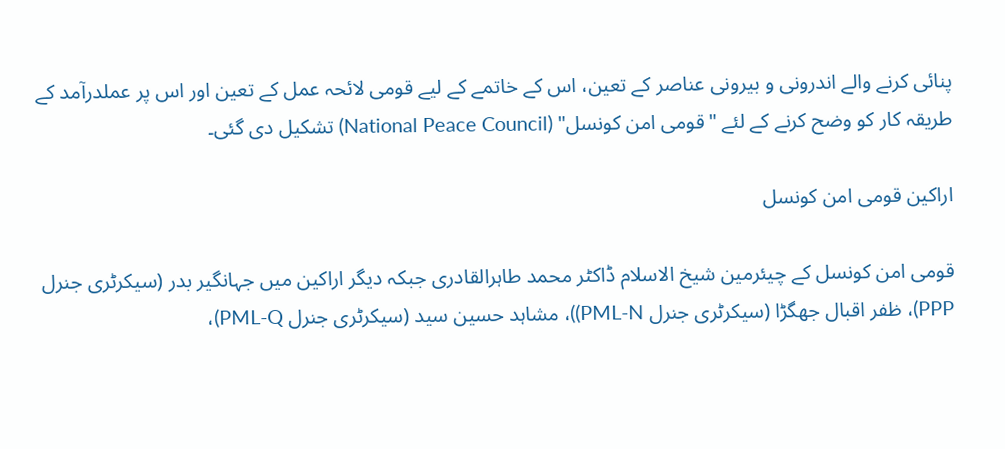پنائی کرنے والے اندرونی و بیرونی عناصر کے تعین، اس کے خاتمے کے لیے قومی لائحہ عمل کے تعین اور اس پر عملدرآمد کے طریقہ کار کو وضح کرنے کے لئے "قومی امن کونسل" (National Peace Council) تشکیل دی گئی۔

اراکین قومی امن کونسل

قومی امن کونسل کے چیئرمین شیخ الاسلام ڈاکٹر محمد طاہرالقادری جبکہ دیگر اراکین میں جہانگیر بدر (سیکرٹری جنرل PPP)، ظفر اقبال جھگڑا (سیکرٹری جنرل PML-N))، مشاہد حسین سید (سیکرٹری جنرل PML-Q)،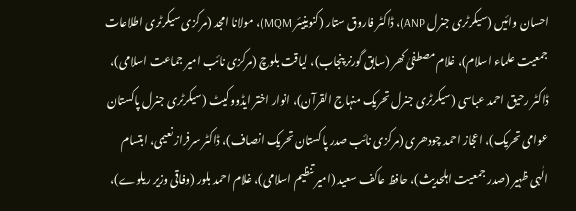احسان وائیں (سیکرٹری جنرل ANP)، ڈاکٹر فاروق ستار (کنوینیئر MQM)، مولانا امجد (مرکزی سیکرٹری اطلاعات جمعیت علماء اسلام)، غلام مصطفیٰ کھر (سابق گورنر پنجاب)، لیاقت بلوچ (مرکزی نائب امیر جماعت اسلامی)، ڈاکٹر رحیق احمد عباسی (سیکرٹری جنرل تحریک منہاج القرآن)، انوار اختر ایڈووکیٹ (سیکرٹری جنرل پاکستان عوامی تحریک)، اعجاز احمد چودھری (مرکزی نائب صدر پاکستان تحریک انصاف)، ڈاکٹر سرفراز نعیمی، ابتسام الٰہی ظہیر (صدر جمعیت اہلحدیث)، حافظ عاکف سعید (امیر تنظیم اسلامی)، غلام احمد بلور (وفاقی وزیر ریلوے)،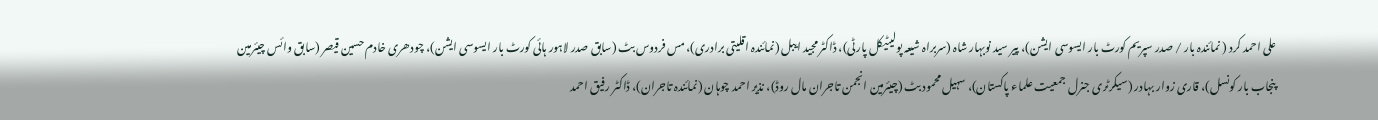علی احمد کرد ( نمائندہ بار / صدر سپریم کورٹ بار ایسوسی ایشن)، پیر سید نوبہار شاہ (سربراہ شیعہ پولیٹیکل پارٹی)، ڈاکٹر مجید ایبل (نمائندہ اقلیتی برادری)، مس فردوس بٹ (سابق صدر لاہور ہائی کورٹ بار ایسوسی ایشن)، چودھری خادم حسین قیصر (سابق وائس چیئرمین پنجاب بار کونسل)، قاری زوار بہادر (سیکرٹری جنرل جمعیت علماء پاکستان)، سہیل محمود بٹ (چیئرمین انجمن تاجران مال روڈ)، نذیر احمد چوہان (نمائندہ تاجران)، ڈاکٹر رفیق احمد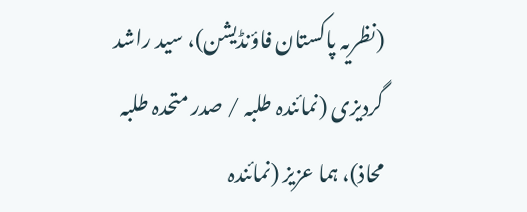(نظریہ پاکستان فاؤنڈیشن)، سید راشد گردیزی (نمائندہ طلبہ / صدر متحدہ طلبہ محاذ)، ہما عزیز (نمائندہ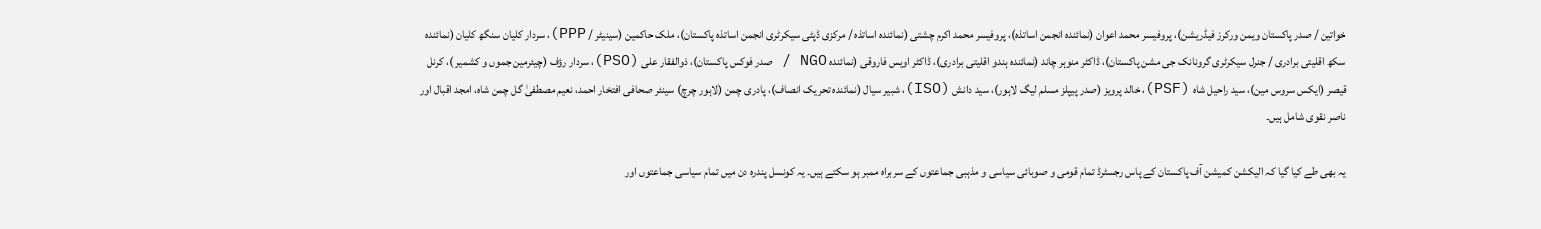خواتین / صدر پاکستان ویمن ورکرز فیڈریشن)، پروفیسر محمد اعوان (نمائندہ انجمن اساتذہ)، پروفیسر محمد اکرم چشتی (نمائندہ اساتذہ / مرکزی ڈپٹی سیکرٹری انجمن اساتذہ پاکستان)، ملک حاکمین (سینیٹر / PPP)، سردار کلیان سنگھ کلیان (نمائندہ سکھ اقلیتی برادری / جنرل سیکرٹری گرونانک جی مشن پاکستان)، ڈاکٹر منوہر چاند (نمائندہ ہندو اقلیتی برادری)، ڈاکٹر اویس فاروقی (نمائندہ NGO / صدر فوکس پاکستان)، ذوالفقار علی (PSO)، سردار رؤف (چیئرمین جموں و کشمیر )، کرنل قیصر (ایکس سروس مین)، سید راحیل شاہ (PSF)، خالد پرویز (صدر پیپلز مسلم لیگ لاہور)، سید دانش (ISO)، شبیر سیال (نمائندہ تحریک انصاف)، پادری چمن (لاہور چرچ) سینئر صحافی افتخار احمد، نعیم مصطفیٰ گل چمن شاہ، امجد اقبال اور ناصر نقوی شامل ہیں۔

یہ بھی طے کیا گیا کہ الیکشن کمیشن آف پاکستان کے پاس رجسٹرڈ تمام قومی و صوبائی سیاسی و مذہبی جماعتوں کے سربراہ ممبر ہو سکتے ہیں۔ یہ کونسل پندرہ دن میں تمام سیاسی جماعتوں اور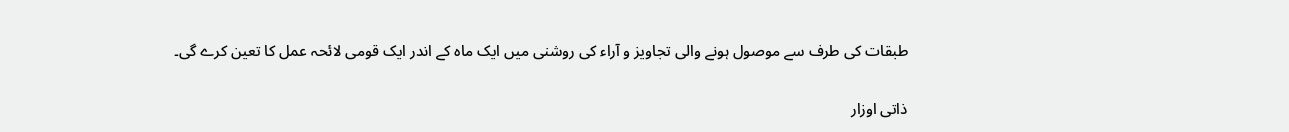طبقات کی طرف سے موصول ہونے والی تجاویز و آراء کی روشنی میں ایک ماہ کے اندر ایک قومی لائحہ عمل کا تعین کرے گی۔

ذاتی اوزار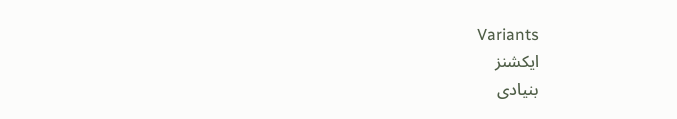Variants
ایکشنز
بنیادی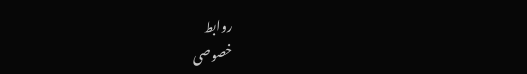روابط
خصوصی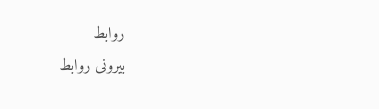روابط
بیرونی روابط